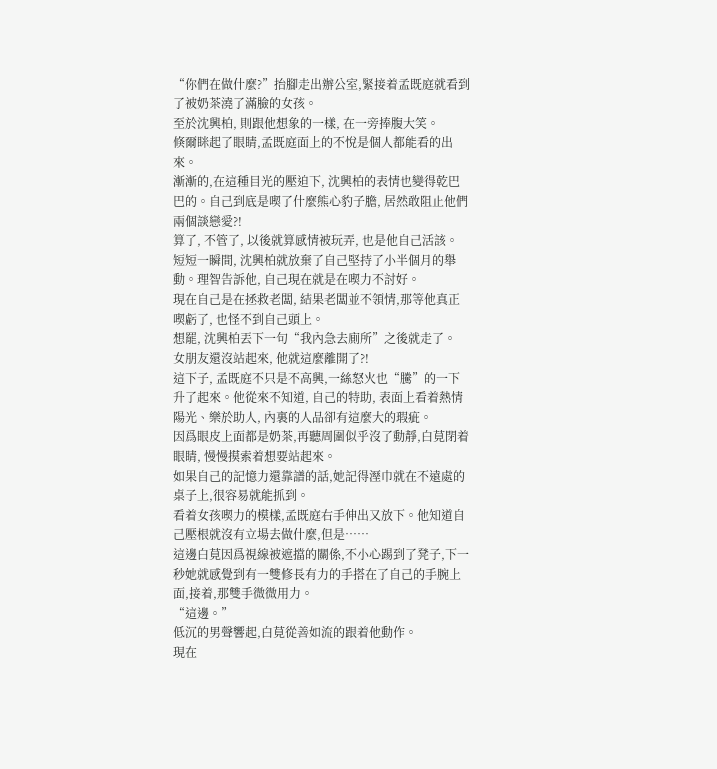“你們在做什麼?”抬腳走出辦公室,緊接着孟既庭就看到了被奶茶澆了滿臉的女孩。
至於沈興柏, 則跟他想象的一樣, 在一旁捧腹大笑。
倏爾眯起了眼睛,孟既庭面上的不悅是個人都能看的出來。
漸漸的,在這種目光的壓迫下, 沈興柏的表情也變得乾巴巴的。自己到底是喫了什麼熊心豹子膽, 居然敢阻止他們兩個談戀愛?!
算了, 不管了, 以後就算感情被玩弄, 也是他自己活該。
短短一瞬間, 沈興柏就放棄了自己堅持了小半個月的舉動。理智告訴他, 自己現在就是在喫力不討好。
現在自己是在拯救老闆, 結果老闆並不領情,那等他真正喫虧了, 也怪不到自己頭上。
想罷, 沈興柏丟下一句“我內急去廁所”之後就走了。
女朋友還沒站起來, 他就這麼離開了?!
這下子, 孟既庭不只是不高興,一絲怒火也“騰”的一下升了起來。他從來不知道, 自己的特助, 表面上看着熱情陽光、樂於助人, 內裏的人品卻有這麼大的瑕疵。
因爲眼皮上面都是奶茶,再聽周圍似乎沒了動靜,白莧閉着眼睛, 慢慢摸索着想要站起來。
如果自己的記憶力還靠譜的話,她記得溼巾就在不遠處的桌子上,很容易就能抓到。
看着女孩喫力的模樣,孟既庭右手伸出又放下。他知道自己壓根就沒有立場去做什麼,但是……
這邊白莧因爲視線被遮擋的關係,不小心踢到了凳子,下一秒她就感覺到有一雙修長有力的手搭在了自己的手腕上面,接着,那雙手微微用力。
“這邊。”
低沉的男聲響起,白莧從善如流的跟着他動作。
現在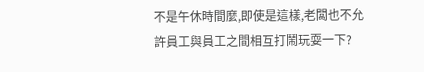不是午休時間麼,即使是這樣,老闆也不允許員工與員工之間相互打鬧玩耍一下?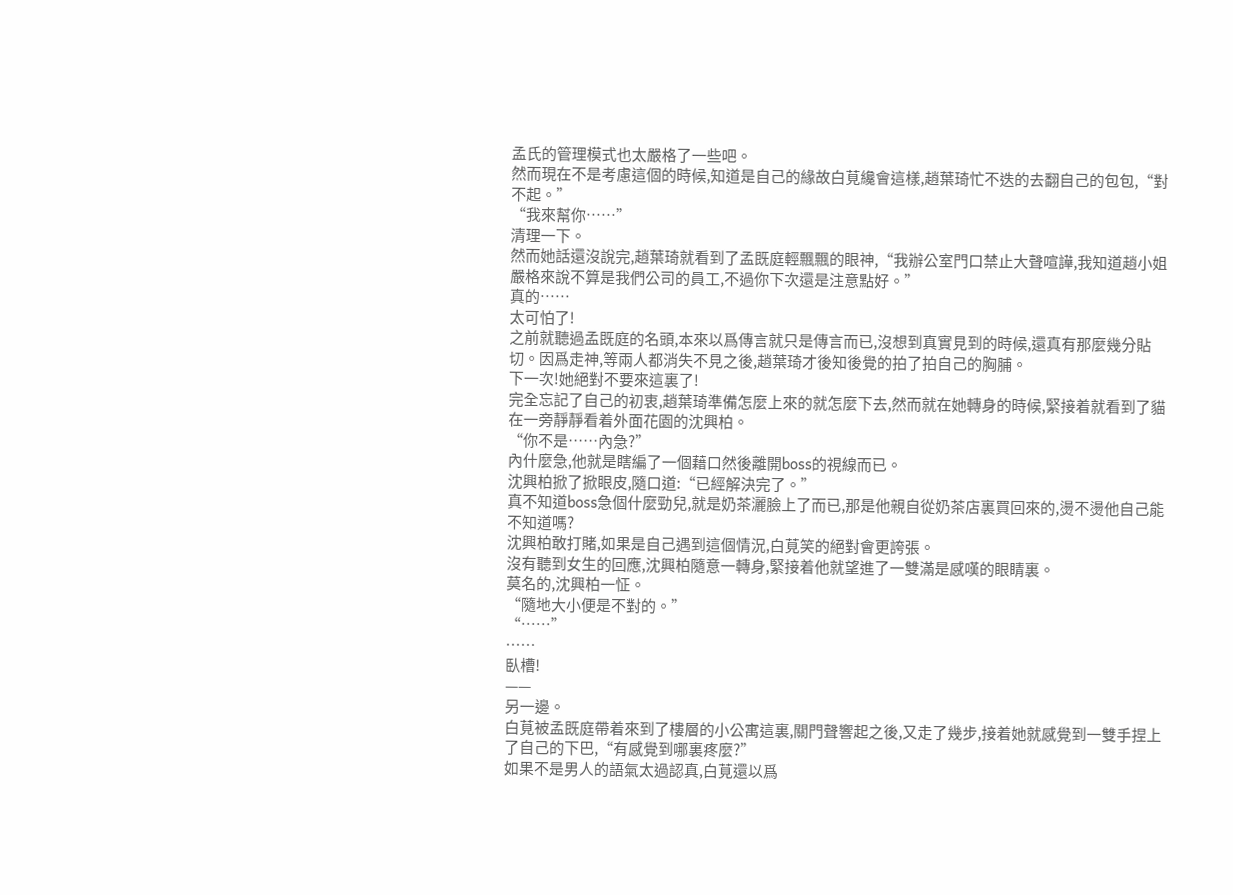孟氏的管理模式也太嚴格了一些吧。
然而現在不是考慮這個的時候,知道是自己的緣故白莧纔會這樣,趙葉琦忙不迭的去翻自己的包包,“對不起。”
“我來幫你……”
清理一下。
然而她話還沒說完,趙葉琦就看到了孟既庭輕飄飄的眼神,“我辦公室門口禁止大聲喧譁,我知道趙小姐嚴格來說不算是我們公司的員工,不過你下次還是注意點好。”
真的……
太可怕了!
之前就聽過孟既庭的名頭,本來以爲傳言就只是傳言而已,沒想到真實見到的時候,還真有那麼幾分貼切。因爲走神,等兩人都消失不見之後,趙葉琦才後知後覺的拍了拍自己的胸脯。
下一次!她絕對不要來這裏了!
完全忘記了自己的初衷,趙葉琦準備怎麼上來的就怎麼下去,然而就在她轉身的時候,緊接着就看到了貓在一旁靜靜看着外面花園的沈興柏。
“你不是……內急?”
內什麼急,他就是瞎編了一個藉口然後離開boss的視線而已。
沈興柏掀了掀眼皮,隨口道:“已經解決完了。”
真不知道boss急個什麼勁兒,就是奶茶灑臉上了而已,那是他親自從奶茶店裏買回來的,燙不燙他自己能不知道嗎?
沈興柏敢打賭,如果是自己遇到這個情況,白莧笑的絕對會更誇張。
沒有聽到女生的回應,沈興柏隨意一轉身,緊接着他就望進了一雙滿是感嘆的眼睛裏。
莫名的,沈興柏一怔。
“隨地大小便是不對的。”
“……”
……
臥槽!
——
另一邊。
白莧被孟既庭帶着來到了樓層的小公寓這裏,關門聲響起之後,又走了幾步,接着她就感覺到一雙手捏上了自己的下巴,“有感覺到哪裏疼麼?”
如果不是男人的語氣太過認真,白莧還以爲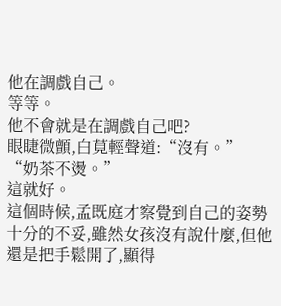他在調戲自己。
等等。
他不會就是在調戲自己吧?
眼睫微顫,白莧輕聲道:“沒有。”
“奶茶不燙。”
這就好。
這個時候,孟既庭才察覺到自己的姿勢十分的不妥,雖然女孩沒有說什麼,但他還是把手鬆開了,顯得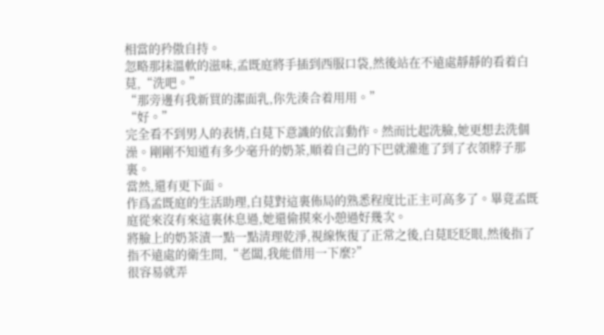相當的矜傲自持。
忽略那抹溫軟的滋味,孟既庭將手插到西服口袋,然後站在不遠處靜靜的看着白莧,“洗吧。”
“那旁邊有我新買的潔面乳,你先湊合着用用。”
“好。”
完全看不到男人的表情,白莧下意識的依言動作。然而比起洗臉,她更想去洗個澡。剛剛不知道有多少毫升的奶茶,順着自己的下巴就灌進了到了衣領脖子那裏。
當然,還有更下面。
作爲孟既庭的生活助理,白莧對這裏佈局的熟悉程度比正主可高多了。畢竟孟既庭從來沒有來這裏休息過,她還偷摸來小憩過好幾次。
將臉上的奶茶漬一點一點清理乾淨,視線恢復了正常之後,白莧眨眨眼,然後指了指不遠處的衛生間,“老闆,我能借用一下麼?”
很容易就弄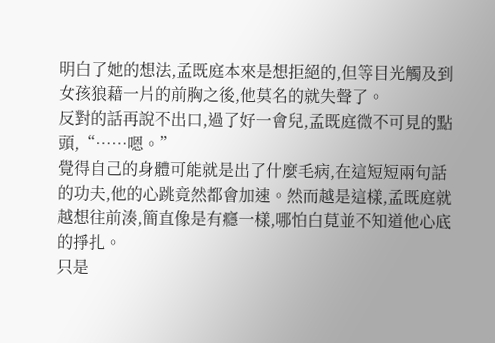明白了她的想法,孟既庭本來是想拒絕的,但等目光觸及到女孩狼藉一片的前胸之後,他莫名的就失聲了。
反對的話再說不出口,過了好一會兒,孟既庭微不可見的點頭,“……嗯。”
覺得自己的身體可能就是出了什麼毛病,在這短短兩句話的功夫,他的心跳竟然都會加速。然而越是這樣,孟既庭就越想往前湊,簡直像是有癮一樣,哪怕白莧並不知道他心底的掙扎。
只是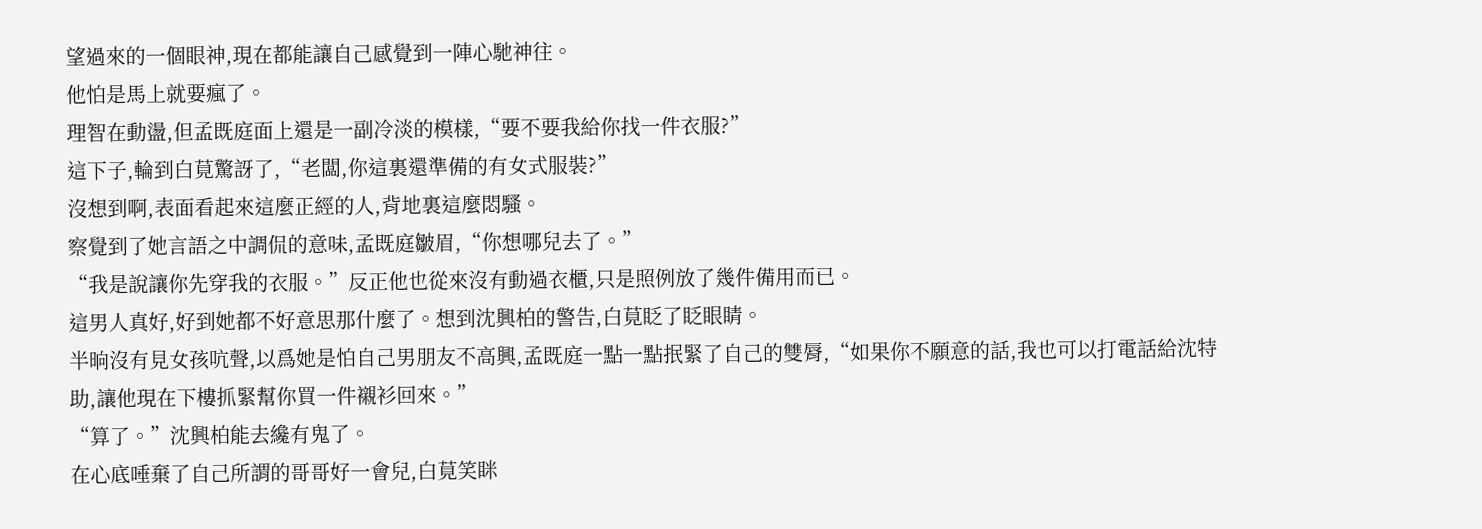望過來的一個眼神,現在都能讓自己感覺到一陣心馳神往。
他怕是馬上就要瘋了。
理智在動盪,但孟既庭面上還是一副冷淡的模樣,“要不要我給你找一件衣服?”
這下子,輪到白莧驚訝了,“老闆,你這裏還準備的有女式服裝?”
沒想到啊,表面看起來這麼正經的人,背地裏這麼悶騷。
察覺到了她言語之中調侃的意味,孟既庭皺眉,“你想哪兒去了。”
“我是說讓你先穿我的衣服。”反正他也從來沒有動過衣櫃,只是照例放了幾件備用而已。
這男人真好,好到她都不好意思那什麼了。想到沈興柏的警告,白莧眨了眨眼睛。
半晌沒有見女孩吭聲,以爲她是怕自己男朋友不高興,孟既庭一點一點抿緊了自己的雙脣,“如果你不願意的話,我也可以打電話給沈特助,讓他現在下樓抓緊幫你買一件襯衫回來。”
“算了。”沈興柏能去纔有鬼了。
在心底唾棄了自己所謂的哥哥好一會兒,白莧笑眯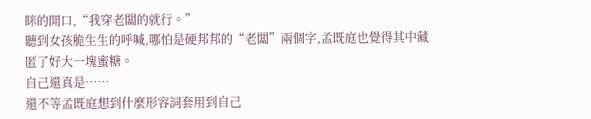眯的開口,“我穿老闆的就行。”
聽到女孩脆生生的呼喊,哪怕是硬邦邦的“老闆”兩個字,孟既庭也覺得其中藏匿了好大一塊蜜糖。
自己還真是……
還不等孟既庭想到什麼形容詞套用到自己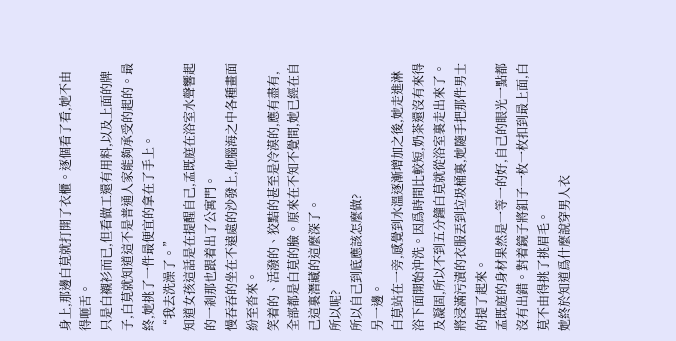身上,那邊白莧就打開了衣櫃。逐個看了看,她不由得咂舌。
只是白襯衫而已,但看做工還有用料,以及上面的牌子,白莧就知道這不是普通人家能夠承受的起的。最終,她挑了一件最便宜的拿在了手上。
“我去洗澡了。”
知道女孩這話是在提醒自己,孟既庭在浴室水聲響起的一剎那也跟着出了公寓門。
慢吞吞的坐在不遠處的沙發上,他腦海之中各種畫面紛至沓來。
笑着的、活潑的、狡黠的甚至是冷漠的,應有盡有,全部都是白莧的臉。原來在不知不覺間,她已經在自己這裏潛藏的這麼深了。
所以呢?
所以自己到底應該怎麼做?
另一邊。
白莧站在一旁,感覺到水溫逐漸增加之後,她走進淋浴下面開始沖洗。因爲時間比較短,奶茶還沒有來得及凝固,所以不到五分鐘白莧就從浴室裏走出來了。
將浸滿污漬的衣服丟到垃圾桶裏,她隨手把那件男士的提了起來。
孟既庭的身材果然是一等一的好,自己的眼光一點都沒有出錯。對着鏡子將釦子一枚一枚扣到最上面,白莧不由得挑了挑眉毛。
她終於知道爲什麼說穿男人衣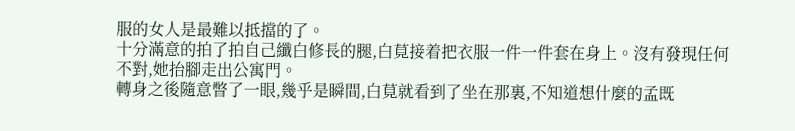服的女人是最難以抵擋的了。
十分滿意的拍了拍自己纖白修長的腿,白莧接着把衣服一件一件套在身上。沒有發現任何不對,她抬腳走出公寓門。
轉身之後隨意瞥了一眼,幾乎是瞬間,白莧就看到了坐在那裏,不知道想什麼的孟既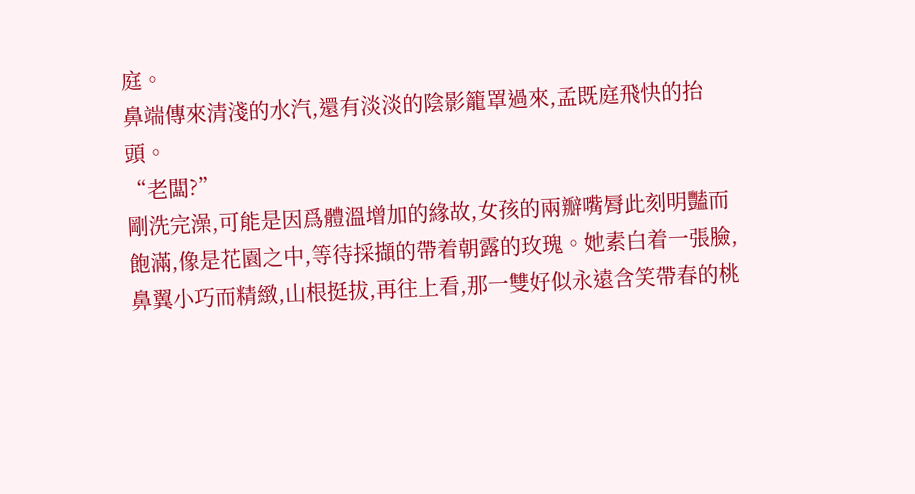庭。
鼻端傳來清淺的水汽,還有淡淡的陰影籠罩過來,孟既庭飛快的抬頭。
“老闆?”
剛洗完澡,可能是因爲體溫增加的緣故,女孩的兩瓣嘴脣此刻明豔而飽滿,像是花園之中,等待採擷的帶着朝露的玫瑰。她素白着一張臉,鼻翼小巧而精緻,山根挺拔,再往上看,那一雙好似永遠含笑帶春的桃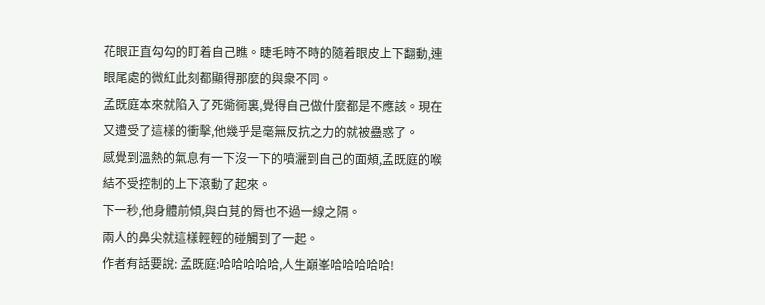花眼正直勾勾的盯着自己瞧。睫毛時不時的隨着眼皮上下翻動,連眼尾處的微紅此刻都顯得那麼的與衆不同。
孟既庭本來就陷入了死衚衕裏,覺得自己做什麼都是不應該。現在又遭受了這樣的衝擊,他幾乎是毫無反抗之力的就被蠱惑了。
感覺到溫熱的氣息有一下沒一下的噴灑到自己的面頰,孟既庭的喉結不受控制的上下滾動了起來。
下一秒,他身體前傾,與白莧的脣也不過一線之隔。
兩人的鼻尖就這樣輕輕的碰觸到了一起。
作者有話要說: 孟既庭:哈哈哈哈哈,人生巔峯哈哈哈哈哈!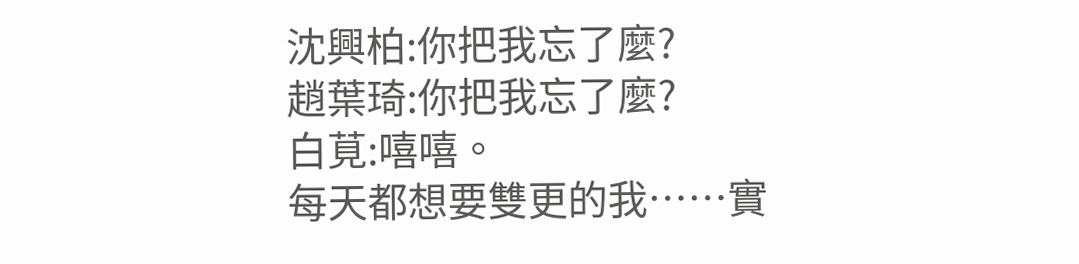沈興柏:你把我忘了麼?
趙葉琦:你把我忘了麼?
白莧:嘻嘻。
每天都想要雙更的我……實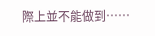際上並不能做到……